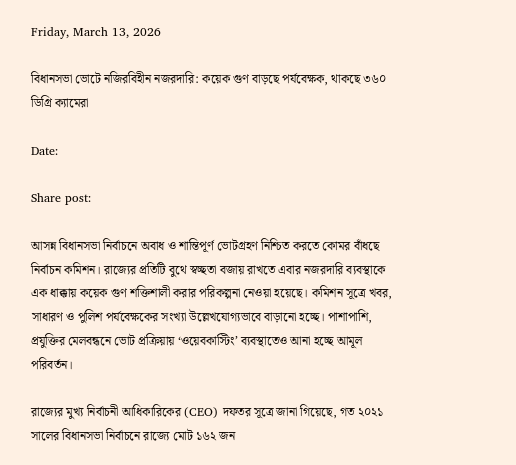Friday, March 13, 2026

বিধানসভা ভোটে নজিরবিহীন নজরদারি: কয়েক গুণ বাড়ছে পর্যবেক্ষক, থাকছে ৩৬০ ডিগ্রি ক্যামেরা

Date:

Share post:

আসন্ন বিধানসভা নির্বাচনে অবাধ ও শান্তিপূর্ণ ভোটগ্রহণ নিশ্চিত করতে কোমর বাঁধছে নির্বাচন কমিশন। রাজ্যের প্রতিটি বুথে স্বচ্ছতা বজায় রাখতে এবার নজরদারি ব্যবস্থাকে এক ধাক্কায় কয়েক গুণ শক্তিশালী করার পরিকল্পনা নেওয়া হয়েছে। কমিশন সূত্রে খবর, সাধারণ ও পুলিশ পর্যবেক্ষকের সংখ্যা উল্লেখযোগ্যভাবে বাড়ানো হচ্ছে। পাশাপাশি, প্রযুক্তির মেলবন্ধনে ভোট প্রক্রিয়ায় ‘ওয়েবকাস্টিং’ ব্যবস্থাতেও আনা হচ্ছে আমূল পরিবর্তন।

রাজ্যের মুখ্য নির্বাচনী আধিকারিকের (CEO) দফতর সূত্রে জানা গিয়েছে, গত ২০২১ সালের বিধানসভা নির্বাচনে রাজ্যে মোট ১৬২ জন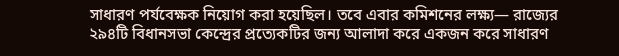সাধারণ পর্যবেক্ষক নিয়োগ করা হয়েছিল। তবে এবার কমিশনের লক্ষ্য— রাজ্যের ২৯৪টি বিধানসভা কেন্দ্রের প্রত্যেকটির জন্য আলাদা করে একজন করে সাধারণ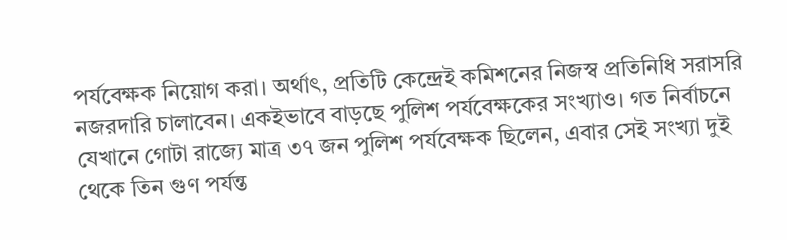পর্যবেক্ষক নিয়োগ করা। অর্থাৎ, প্রতিটি কেন্দ্রেই কমিশনের নিজস্ব প্রতিনিধি সরাসরি নজরদারি চালাবেন। একইভাবে বাড়ছে পুলিশ পর্যবেক্ষকের সংখ্যাও। গত নির্বাচনে যেখানে গোটা রাজ্যে মাত্র ৩৭ জন পুলিশ পর্যবেক্ষক ছিলেন, এবার সেই সংখ্যা দুই থেকে তিন গুণ পর্যন্ত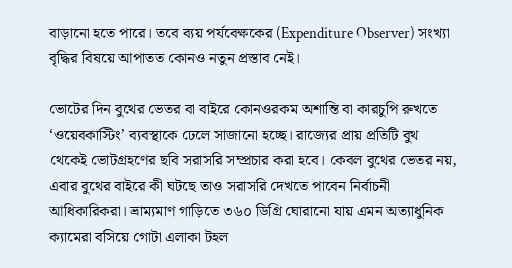বাড়ানো হতে পারে। তবে ব্যয় পর্যবেক্ষকের (Expenditure Observer) সংখ্যা বৃদ্ধির বিষয়ে আপাতত কোনও নতুন প্রস্তাব নেই।

ভোটের দিন বুথের ভেতর বা বাইরে কোনওরকম অশান্তি বা কারচুপি রুখতে ‘ওয়েবকাস্টিং’ ব্যবস্থাকে ঢেলে সাজানো হচ্ছে। রাজ্যের প্রায় প্রতিটি বুথ থেকেই ভোটগ্রহণের ছবি সরাসরি সম্প্রচার করা হবে। কেবল বুথের ভেতর নয়, এবার বুথের বাইরে কী ঘটছে তাও সরাসরি দেখতে পাবেন নির্বাচনী আধিকারিকরা। ভ্রাম্যমাণ গাড়িতে ৩৬০ ডিগ্রি ঘোরানো যায় এমন অত্যাধুনিক ক্যামেরা বসিয়ে গোটা এলাকা টহল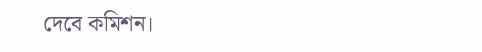দেবে কমিশন।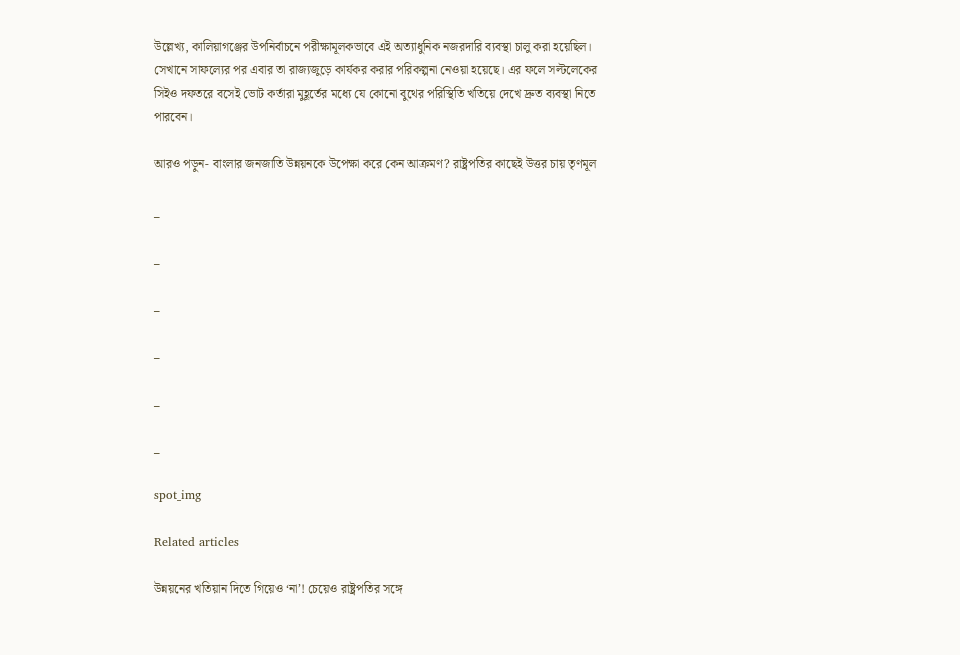উল্লেখ্য, কালিয়াগঞ্জের উপনির্বাচনে পরীক্ষামূলকভাবে এই অত্যাধুনিক নজরদারি ব্যবস্থা চালু করা হয়েছিল। সেখানে সাফল্যের পর এবার তা রাজ্যজুড়ে কার্যকর করার পরিকল্পনা নেওয়া হয়েছে। এর ফলে সল্টলেকের সিইও দফতরে বসেই ভোট কর্তারা মুহূর্তের মধ্যে যে কোনো বুথের পরিস্থিতি খতিয়ে দেখে দ্রুত ব্যবস্থা নিতে পারবেন।

আরও পড়ুন- বাংলার জনজাতি উন্নয়নকে উপেক্ষা করে কেন আক্রমণ? রাষ্ট্রপতির কাছেই উত্তর চায় তৃণমূল

_

_

_

_

_

_

spot_img

Related articles

উন্নয়নের খতিয়ান দিতে গিয়েও ‘না’! চেয়েও রাষ্ট্রপতির সঙ্গে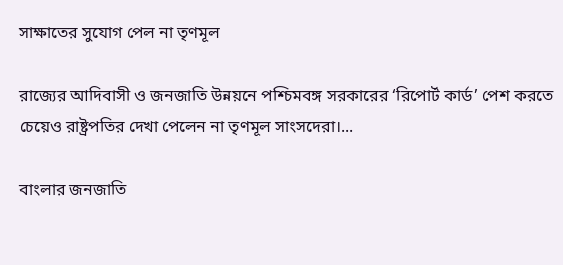সাক্ষাতের সুযোগ পেল না তৃণমূল

রাজ্যের আদিবাসী ও জনজাতি উন্নয়নে পশ্চিমবঙ্গ সরকারের ‘রিপোর্ট কার্ড’ পেশ করতে চেয়েও রাষ্ট্রপতির দেখা পেলেন না তৃণমূল সাংসদেরা।...

বাংলার জনজাতি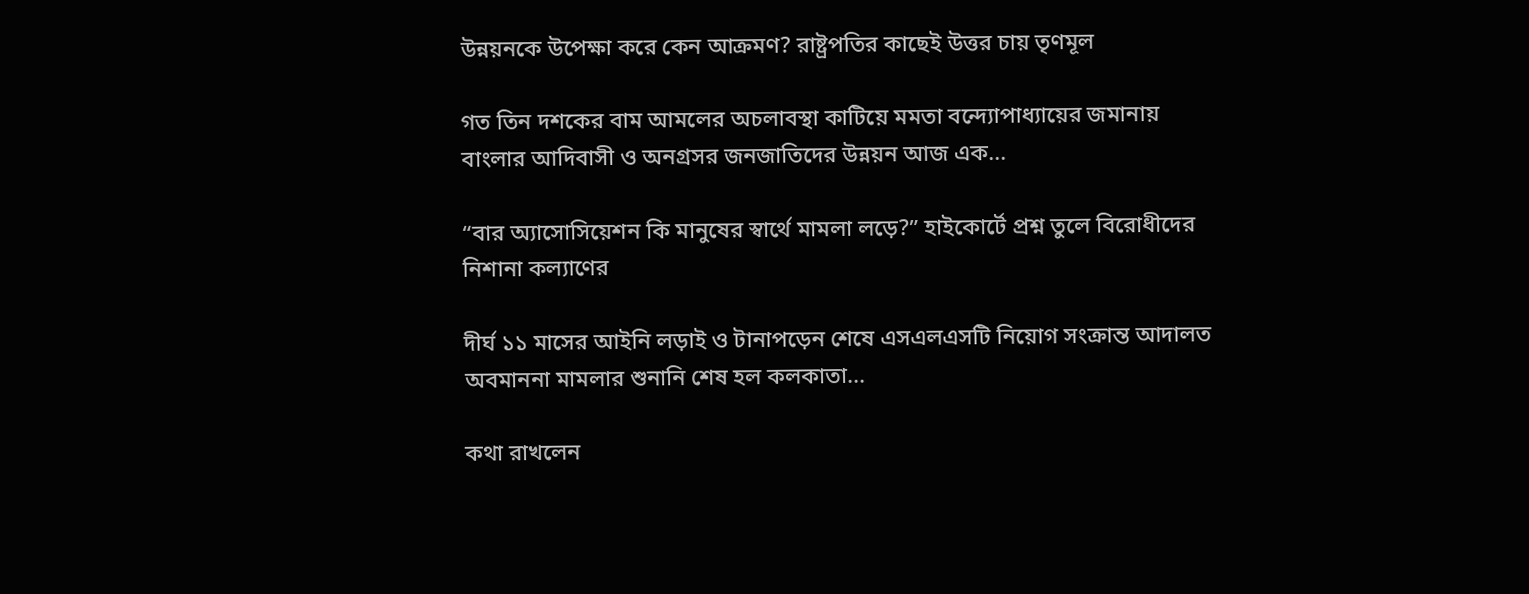উন্নয়নকে উপেক্ষা করে কেন আক্রমণ? রাষ্ট্রপতির কাছেই উত্তর চায় তৃণমূল

গত তিন দশকের বাম আমলের অচলাবস্থা কাটিয়ে মমতা বন্দ্যোপাধ্যায়ের জমানায় বাংলার আদিবাসী ও অনগ্রসর জনজাতিদের উন্নয়ন আজ এক...

“বার অ্যাসোসিয়েশন কি মানুষের স্বার্থে মামলা লড়ে?” হাইকোর্টে প্রশ্ন তুলে বিরোধীদের নিশানা কল্যাণের

দীর্ঘ ১১ মাসের আইনি লড়াই ও টানাপড়েন শেষে এসএলএসটি নিয়োগ সংক্রান্ত আদালত অবমাননা মামলার শুনানি শেষ হল কলকাতা...

কথা রাখলেন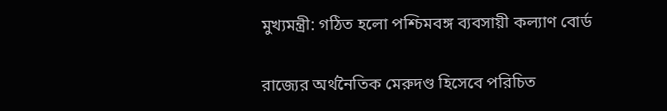মুখ্যমন্ত্রী: গঠিত হলো পশ্চিমবঙ্গ ব্যবসায়ী কল্যাণ বোর্ড

রাজ্যের অর্থনৈতিক মেরুদণ্ড হিসেবে পরিচিত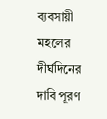ব্যবসায়ী মহলের দীর্ঘদিনের দাবি পূরণ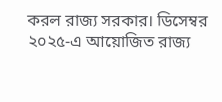করল রাজ্য সরকার। ডিসেম্বর ২০২৫-এ আয়োজিত রাজ্য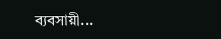ব্যবসায়ী...